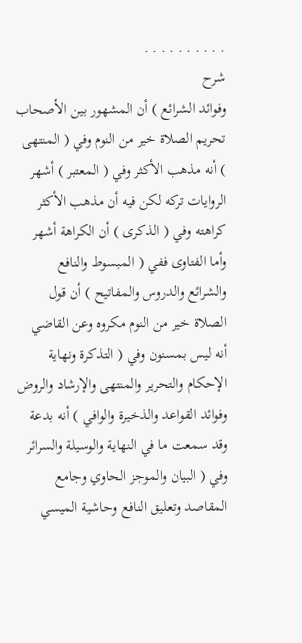. . . . . . . . . .
شرح
وفوائد الشرائع ) أن المشهور بين الأصحاب تحريم الصلاة خير من النوم وفي ( المنتهى ) أنه مذهب الأكثر وفي ( المعتبر ) أشهر الروايات تركه لكن فيه أن مذهب الأكثر كراهته وفي ( الذكرى ) أن الكراهة أشهر وأما الفتاوى ففي ( المبسوط والنافع والشرائع والدروس والمفاتيح ) أن قول الصلاة خير من النوم مكروه وعن القاضي أنه ليس بمسنون وفي ( التذكرة ونهاية الإحكام والتحرير والمنتهى والإرشاد والروض وفوائد القواعد والذخيرة والوافي ) أنه بدعة وقد سمعت ما في النهاية والوسيلة والسرائر وفي ( البيان والموجز الحاوي وجامع المقاصد وتعليق النافع وحاشية الميسي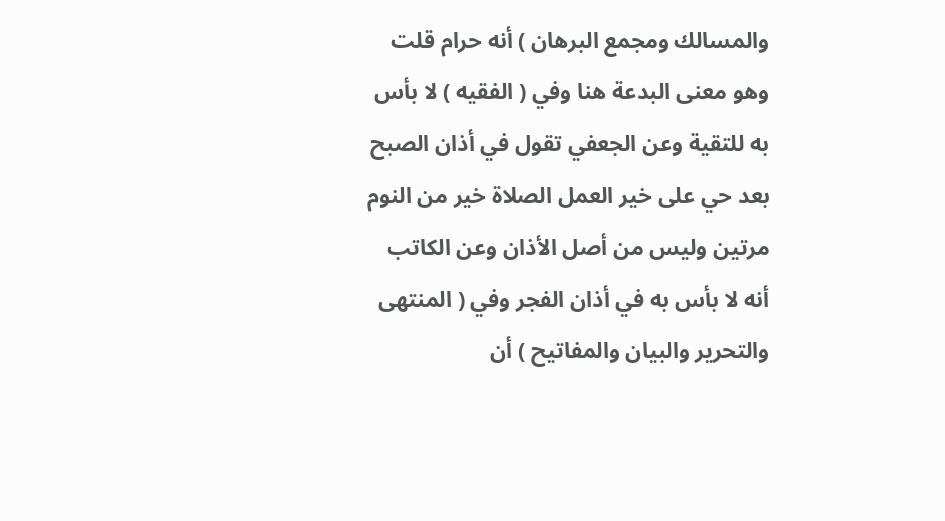والمسالك ومجمع البرهان ) أنه حرام قلت وهو معنى البدعة هنا وفي ( الفقيه ) لا بأس به للتقية وعن الجعفي تقول في أذان الصبح بعد حي على خير العمل الصلاة خير من النوم مرتين وليس من أصل الأذان وعن الكاتب أنه لا بأس به في أذان الفجر وفي ( المنتهى والتحرير والبيان والمفاتيح ) أن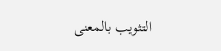التثويب بالمعنى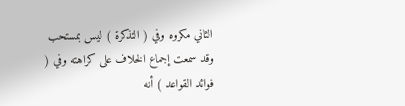الثاني مكروه وفي ( التذكرة ) ليس بمستحب وقد سمعت إجماع الخلاف على كراهته وفي ( فوائد القواعد ) أنه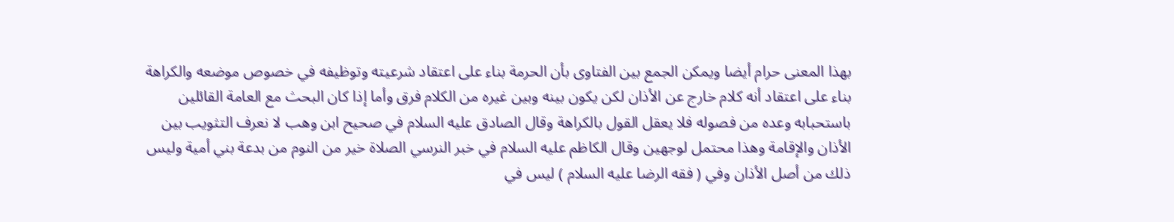بهذا المعنى حرام أيضا ويمكن الجمع بين الفتاوى بأن الحرمة بناء على اعتقاد شرعيته وتوظيفه في خصوص موضعه والكراهة بناء على اعتقاد أنه كلام خارج عن الأذان لكن يكون بينه وبين غيره من الكلام فرق وأما إذا كان البحث مع العامة القائلين باستحبابه وعده من فصوله فلا يعقل القول بالكراهة وقال الصادق عليه السلام في صحيح ابن وهب لا نعرف التثويب بين الأذان والإقامة وهذا محتمل لوجهين وقال الكاظم عليه السلام في خبر النرسي الصلاة خير من النوم من بدعة بني أمية وليس ذلك من أصل الأذان وفي ( فقه الرضا عليه السلام ) ليس في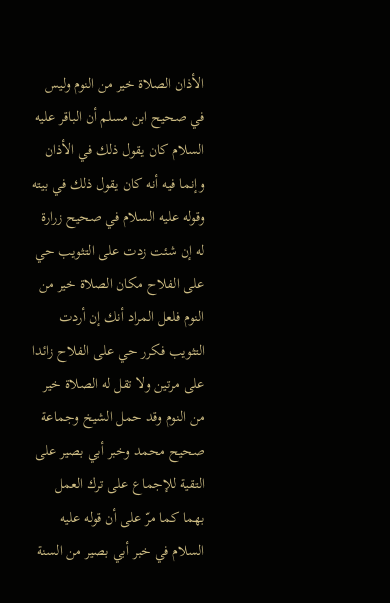الأذان الصلاة خير من النوم وليس في صحيح ابن مسلم أن الباقر عليه السلام كان يقول ذلك في الأذان وإنما فيه أنه كان يقول ذلك في بيته وقوله عليه السلام في صحيح زرارة له إن شئت زدت على التثويب حي على الفلاح مكان الصلاة خير من النوم فلعل المراد أنك إن أردت التثويب فكرر حي على الفلاح زائدا على مرتين ولا تقل له الصلاة خير من النوم وقد حمل الشيخ وجماعة صحيح محمد وخبر أبي بصير على التقية للإجماع على ترك العمل بهما كما مرّ على أن قوله عليه السلام في خبر أبي بصير من السنة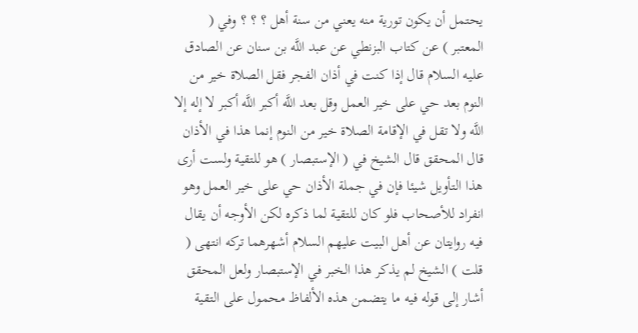يحتمل أن يكون تورية منه يعني من سنة أهل ؟ ؟ ؟ وفي ( المعتبر ) عن كتاب البزنطي عن عبد اللَّه بن سنان عن الصادق عليه السلام قال إذا كنت في أذان الفجر فقل الصلاة خير من النوم بعد حي على خير العمل وقل بعد اللَّه أكبر اللَّه أكبر لا إله إلا اللَّه ولا تقل في الإقامة الصلاة خير من النوم إنما هذا في الأذان قال المحقق قال الشيخ في ( الإستبصار ) هو للتقية ولست أرى هذا التأويل شيئا فإن في جملة الأذان حي على خير العمل وهو انفراد للأصحاب فلو كان للتقية لما ذكره لكن الأوجه أن يقال فيه روايتان عن أهل البيت عليهم السلام أشهرهما تركه انتهى ( قلت ) الشيخ لم يذكر هذا الخبر في الإستبصار ولعل المحقق أشار إلى قوله فيه ما يتضمن هذه الألفاظ محمول على التقية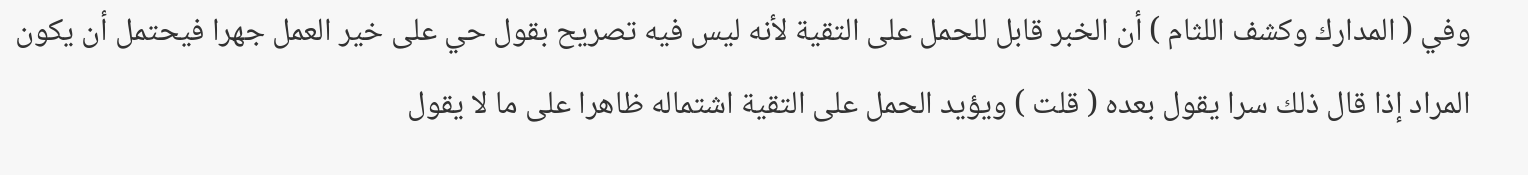وفي ( المدارك وكشف اللثام ) أن الخبر قابل للحمل على التقية لأنه ليس فيه تصريح بقول حي على خير العمل جهرا فيحتمل أن يكون المراد إذا قال ذلك سرا يقول بعده ( قلت ) ويؤيد الحمل على التقية اشتماله ظاهرا على ما لا يقول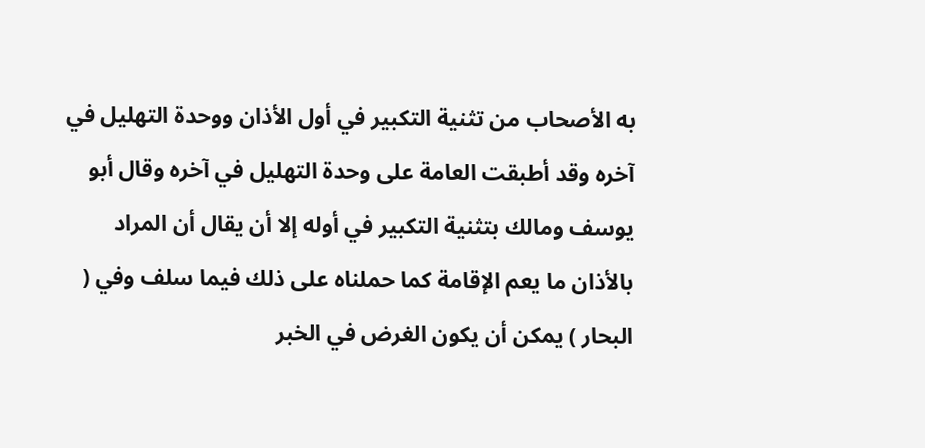به الأصحاب من تثنية التكبير في أول الأذان ووحدة التهليل في آخره وقد أطبقت العامة على وحدة التهليل في آخره وقال أبو يوسف ومالك بتثنية التكبير في أوله إلا أن يقال أن المراد بالأذان ما يعم الإقامة كما حملناه على ذلك فيما سلف وفي ( البحار ) يمكن أن يكون الغرض في الخبر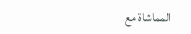المماشاة مع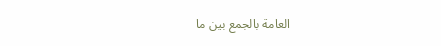العامة بالجمع بين ما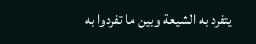يتفرد به الشيعة وبين ما تفردوا به